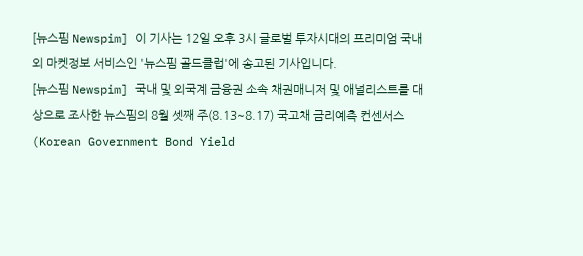[뉴스핌 Newspim] 이 기사는 12일 오후 3시 글로벌 투자시대의 프리미엄 국내외 마켓정보 서비스인 '뉴스핌 골드클럽'에 송고된 기사입니다.
[뉴스핌 Newspim] 국내 및 외국계 금융권 소속 채권매니저 및 애널리스트를 대상으로 조사한 뉴스핌의 8월 셋째 주(8.13~8.17) 국고채 금리예측 컨센서스(Korean Government Bond Yield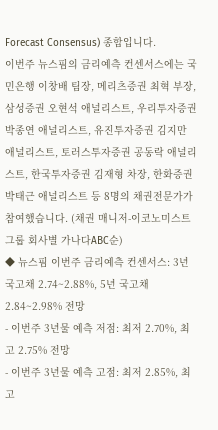Forecast Consensus) 종합입니다.
이번주 뉴스핌의 금리예측 컨센서스에는 국민은행 이창배 팀장, 메리츠증권 최혁 부장, 삼성증권 오현석 애널리스트, 우리투자증권 박종연 애널리스트, 유진투자증권 김지만 애널리스트, 토러스투자증권 공동락 애널리스트, 한국투자증권 김재형 차장, 한화증권 박태근 애널리스트 등 8명의 채권전문가가 참여했습니다. (채권 매니저-이코노미스트그룹 회사별 가나다ABC순)
◆ 뉴스핌 이번주 금리예측 컨센서스: 3년 국고채 2.74~2.88%, 5년 국고채 2.84~2.98% 전망
- 이번주 3년물 예측 저점: 최저 2.70%, 최고 2.75% 전망
- 이번주 3년물 예측 고점: 최저 2.85%, 최고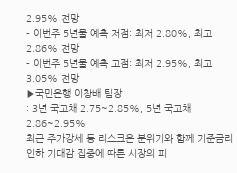2.95% 전망
- 이번주 5년물 예측 저점: 최저 2.80%, 최고 2.86% 전망
- 이번주 5년물 예측 고점: 최저 2.95%, 최고 3.05% 전망
▶국민은행 이창배 팀장
: 3년 국고채 2.75~2.85%, 5년 국고채 2.86~2.95%
최근 주가강세 등 리스크온 분위기와 함께 기준금리 인하 기대감 집중에 따른 시장의 피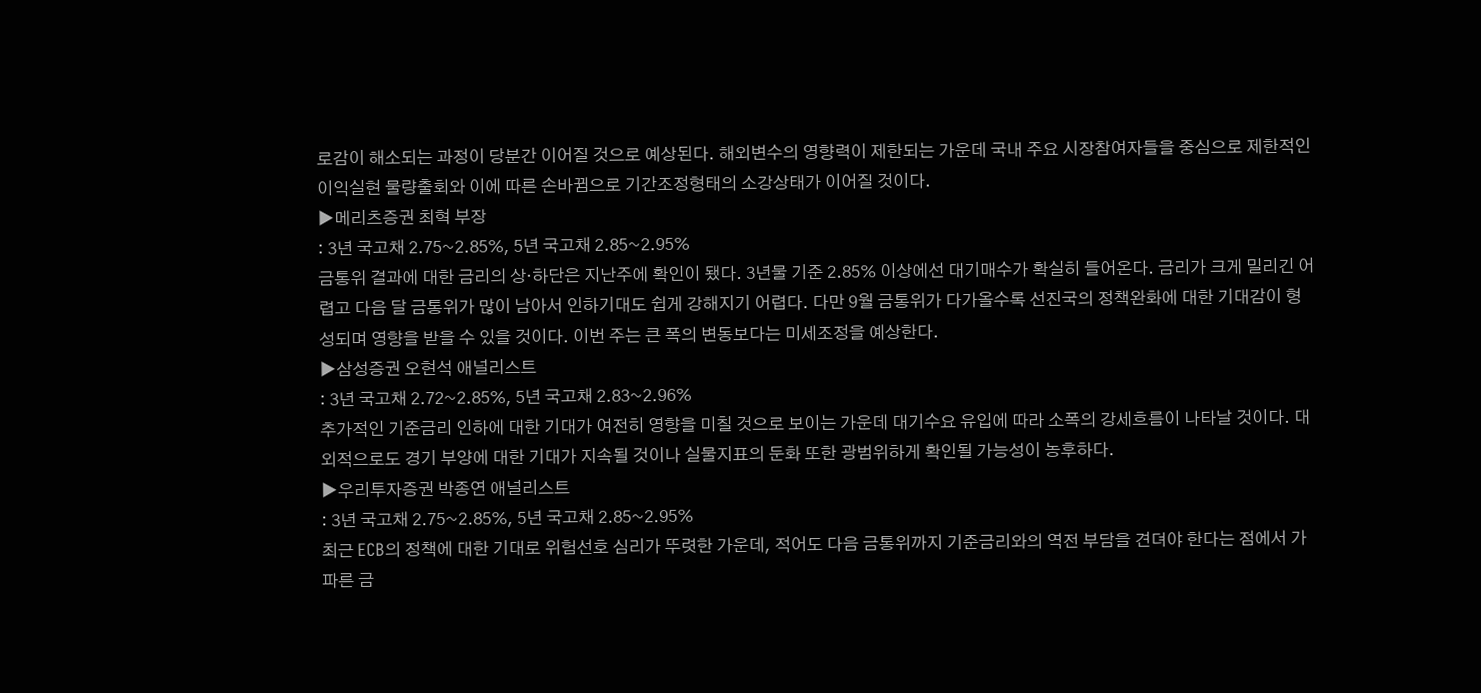로감이 해소되는 과정이 당분간 이어질 것으로 예상된다. 해외변수의 영향력이 제한되는 가운데 국내 주요 시장참여자들을 중심으로 제한적인 이익실현 물량출회와 이에 따른 손바뀜으로 기간조정형태의 소강상태가 이어질 것이다.
▶메리츠증권 최혁 부장
: 3년 국고채 2.75~2.85%, 5년 국고채 2.85~2.95%
금통위 결과에 대한 금리의 상·하단은 지난주에 확인이 됐다. 3년물 기준 2.85% 이상에선 대기매수가 확실히 들어온다. 금리가 크게 밀리긴 어렵고 다음 달 금통위가 많이 남아서 인하기대도 쉽게 강해지기 어렵다. 다만 9월 금통위가 다가올수록 선진국의 정책완화에 대한 기대감이 형성되며 영향을 받을 수 있을 것이다. 이번 주는 큰 폭의 변동보다는 미세조정을 예상한다.
▶삼성증권 오현석 애널리스트
: 3년 국고채 2.72~2.85%, 5년 국고채 2.83~2.96%
추가적인 기준금리 인하에 대한 기대가 여전히 영향을 미칠 것으로 보이는 가운데 대기수요 유입에 따라 소폭의 강세흐름이 나타날 것이다. 대외적으로도 경기 부양에 대한 기대가 지속될 것이나 실물지표의 둔화 또한 광범위하게 확인될 가능성이 농후하다.
▶우리투자증권 박종연 애널리스트
: 3년 국고채 2.75~2.85%, 5년 국고채 2.85~2.95%
최근 ECB의 정책에 대한 기대로 위험선호 심리가 뚜렷한 가운데, 적어도 다음 금통위까지 기준금리와의 역전 부담을 견뎌야 한다는 점에서 가파른 금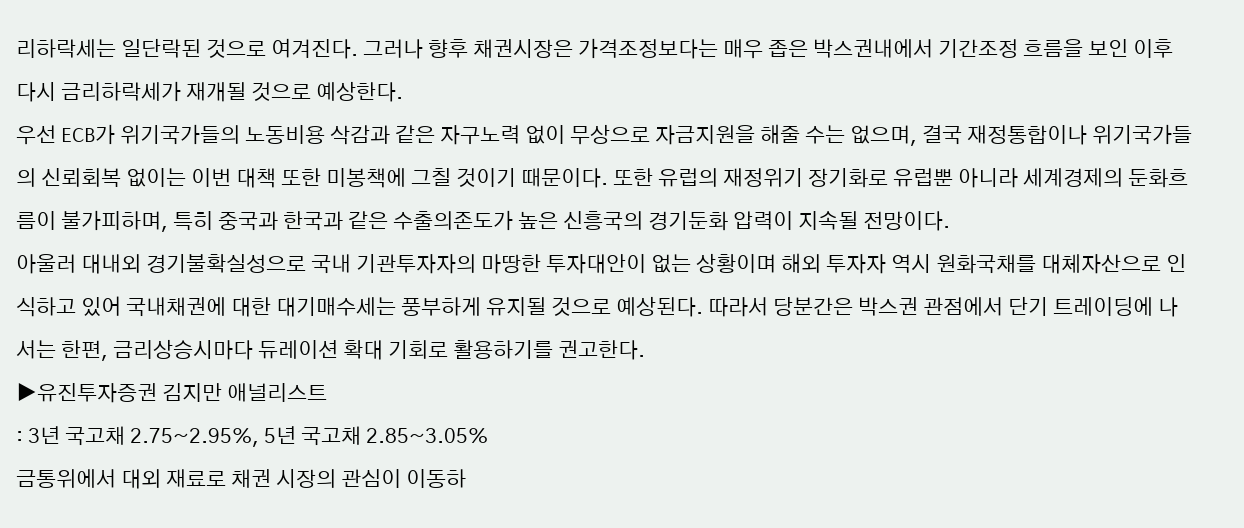리하락세는 일단락된 것으로 여겨진다. 그러나 향후 채권시장은 가격조정보다는 매우 좁은 박스권내에서 기간조정 흐름을 보인 이후 다시 금리하락세가 재개될 것으로 예상한다.
우선 ECB가 위기국가들의 노동비용 삭감과 같은 자구노력 없이 무상으로 자금지원을 해줄 수는 없으며, 결국 재정통합이나 위기국가들의 신뢰회복 없이는 이번 대책 또한 미봉책에 그칠 것이기 때문이다. 또한 유럽의 재정위기 장기화로 유럽뿐 아니라 세계경제의 둔화흐름이 불가피하며, 특히 중국과 한국과 같은 수출의존도가 높은 신흥국의 경기둔화 압력이 지속될 전망이다.
아울러 대내외 경기불확실성으로 국내 기관투자자의 마땅한 투자대안이 없는 상황이며 해외 투자자 역시 원화국채를 대체자산으로 인식하고 있어 국내채권에 대한 대기매수세는 풍부하게 유지될 것으로 예상된다. 따라서 당분간은 박스권 관점에서 단기 트레이딩에 나서는 한편, 금리상승시마다 듀레이션 확대 기회로 활용하기를 권고한다.
▶유진투자증권 김지만 애널리스트
: 3년 국고채 2.75~2.95%, 5년 국고채 2.85~3.05%
금통위에서 대외 재료로 채권 시장의 관심이 이동하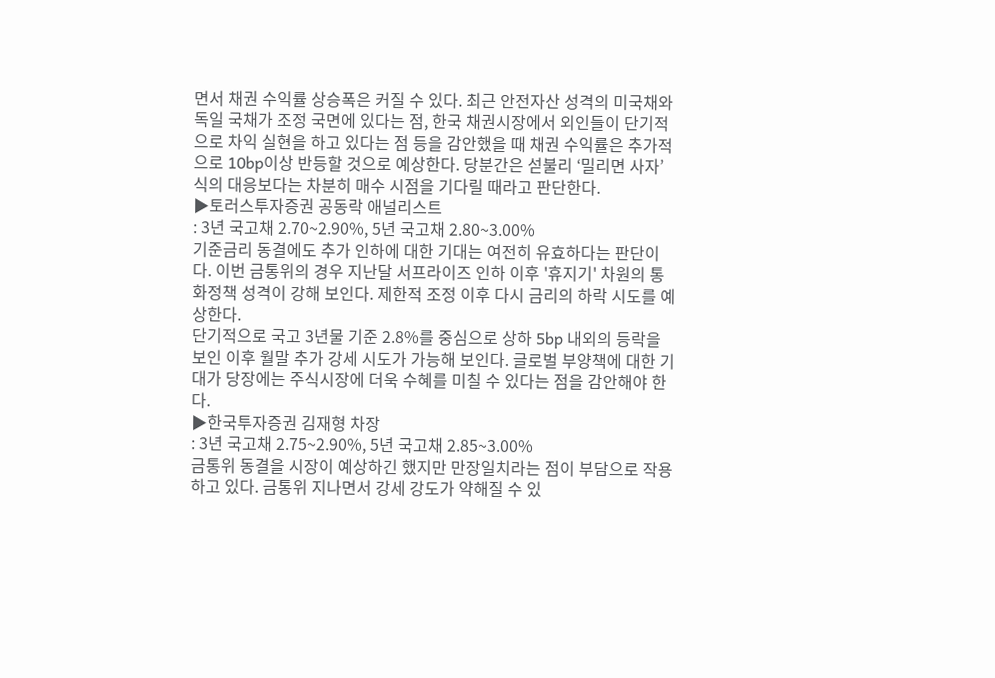면서 채권 수익률 상승폭은 커질 수 있다. 최근 안전자산 성격의 미국채와 독일 국채가 조정 국면에 있다는 점, 한국 채권시장에서 외인들이 단기적으로 차익 실현을 하고 있다는 점 등을 감안했을 때 채권 수익률은 추가적으로 10bp이상 반등할 것으로 예상한다. 당분간은 섣불리 ‘밀리면 사자’식의 대응보다는 차분히 매수 시점을 기다릴 때라고 판단한다.
▶토러스투자증권 공동락 애널리스트
: 3년 국고채 2.70~2.90%, 5년 국고채 2.80~3.00%
기준금리 동결에도 추가 인하에 대한 기대는 여전히 유효하다는 판단이다. 이번 금통위의 경우 지난달 서프라이즈 인하 이후 '휴지기' 차원의 통화정책 성격이 강해 보인다. 제한적 조정 이후 다시 금리의 하락 시도를 예상한다.
단기적으로 국고 3년물 기준 2.8%를 중심으로 상하 5bp 내외의 등락을 보인 이후 월말 추가 강세 시도가 가능해 보인다. 글로벌 부양책에 대한 기대가 당장에는 주식시장에 더욱 수혜를 미칠 수 있다는 점을 감안해야 한다.
▶한국투자증권 김재형 차장
: 3년 국고채 2.75~2.90%, 5년 국고채 2.85~3.00%
금통위 동결을 시장이 예상하긴 했지만 만장일치라는 점이 부담으로 작용하고 있다. 금통위 지나면서 강세 강도가 약해질 수 있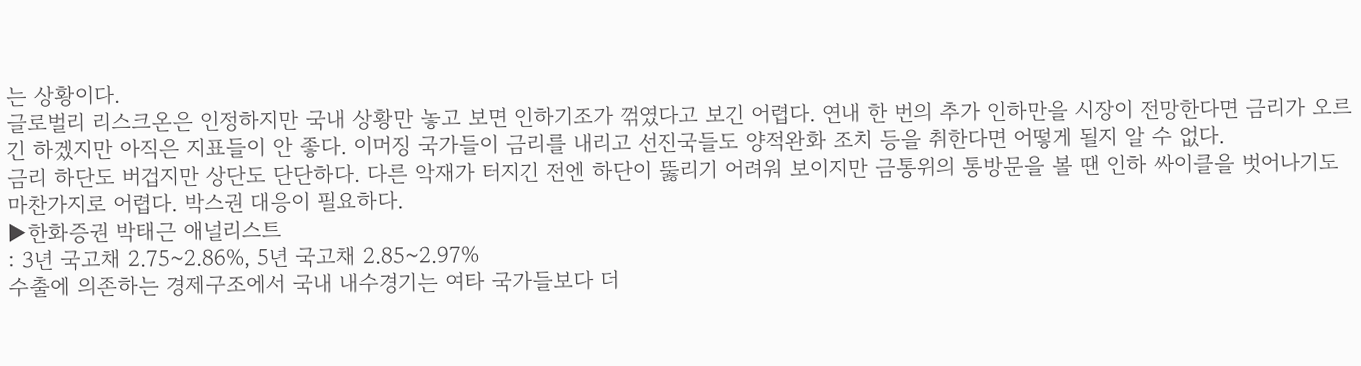는 상황이다.
글로벌리 리스크온은 인정하지만 국내 상황만 놓고 보면 인하기조가 꺾였다고 보긴 어렵다. 연내 한 번의 추가 인하만을 시장이 전망한다면 금리가 오르긴 하겠지만 아직은 지표들이 안 좋다. 이머징 국가들이 금리를 내리고 선진국들도 양적완화 조치 등을 취한다면 어떻게 될지 알 수 없다.
금리 하단도 버겁지만 상단도 단단하다. 다른 악재가 터지긴 전엔 하단이 뚫리기 어려워 보이지만 금통위의 통방문을 볼 땐 인하 싸이클을 벗어나기도 마찬가지로 어렵다. 박스권 대응이 필요하다.
▶한화증권 박태근 애널리스트
: 3년 국고채 2.75~2.86%, 5년 국고채 2.85~2.97%
수출에 의존하는 경제구조에서 국내 내수경기는 여타 국가들보다 더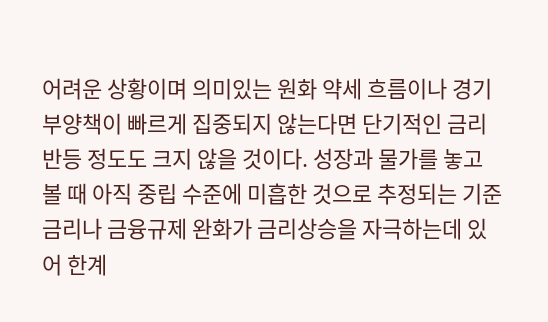어려운 상황이며 의미있는 원화 약세 흐름이나 경기부양책이 빠르게 집중되지 않는다면 단기적인 금리 반등 정도도 크지 않을 것이다. 성장과 물가를 놓고 볼 때 아직 중립 수준에 미흡한 것으로 추정되는 기준금리나 금융규제 완화가 금리상승을 자극하는데 있어 한계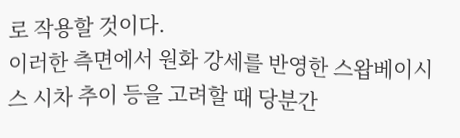로 작용할 것이다.
이러한 측면에서 원화 강세를 반영한 스왑베이시스 시차 추이 등을 고려할 때 당분간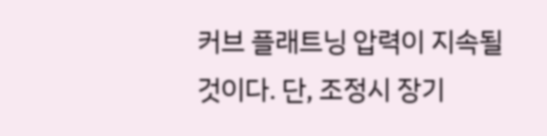커브 플래트닝 압력이 지속될 것이다. 단, 조정시 장기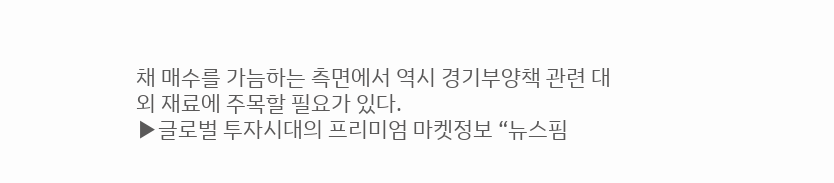채 매수를 가늠하는 측면에서 역시 경기부양책 관련 대외 재료에 주목할 필요가 있다.
▶글로벌 투자시대의 프리미엄 마켓정보 “뉴스핌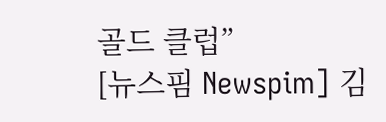골드 클럽”
[뉴스핌 Newspim] 김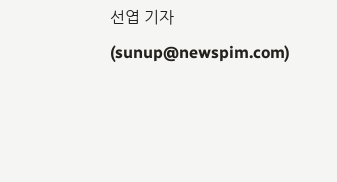선엽 기자 (sunup@newspim.com)